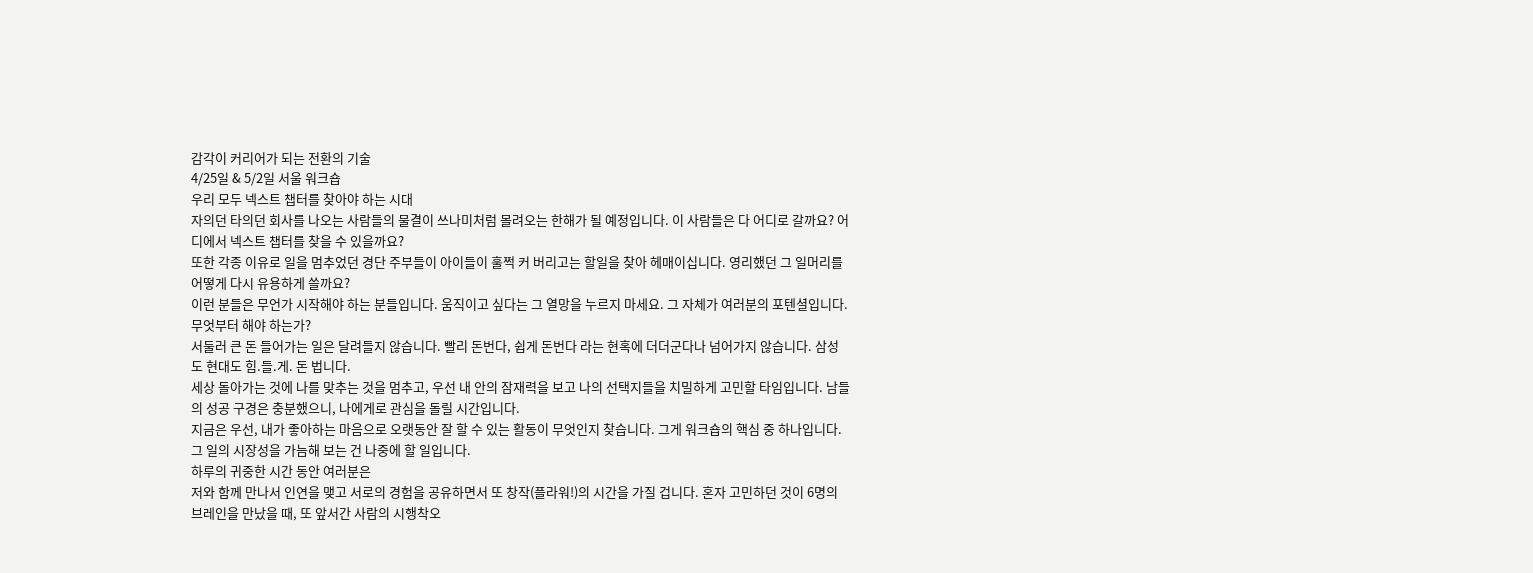감각이 커리어가 되는 전환의 기술
4/25일 & 5/2일 서울 워크숍
우리 모두 넥스트 챕터를 찾아야 하는 시대
자의던 타의던 회사를 나오는 사람들의 물결이 쓰나미처럼 몰려오는 한해가 될 예정입니다. 이 사람들은 다 어디로 갈까요? 어디에서 넥스트 챕터를 찾을 수 있을까요?
또한 각종 이유로 일을 멈추었던 경단 주부들이 아이들이 훌쩍 커 버리고는 할일을 찾아 헤매이십니다. 영리했던 그 일머리를 어떻게 다시 유용하게 쓸까요?
이런 분들은 무언가 시작해야 하는 분들입니다. 움직이고 싶다는 그 열망을 누르지 마세요. 그 자체가 여러분의 포텐셜입니다.
무엇부터 해야 하는가?
서둘러 큰 돈 들어가는 일은 달려들지 않습니다. 빨리 돈번다, 쉽게 돈번다 라는 현혹에 더더군다나 넘어가지 않습니다. 삼성도 현대도 힘.들.게. 돈 법니다.
세상 돌아가는 것에 나를 맞추는 것을 멈추고, 우선 내 안의 잠재력을 보고 나의 선택지들을 치밀하게 고민할 타임입니다. 남들의 성공 구경은 충분했으니, 나에게로 관심을 돌릴 시간입니다.
지금은 우선, 내가 좋아하는 마음으로 오랫동안 잘 할 수 있는 활동이 무엇인지 찾습니다. 그게 워크숍의 핵심 중 하나입니다. 그 일의 시장성을 가늠해 보는 건 나중에 할 일입니다.
하루의 귀중한 시간 동안 여러분은
저와 함께 만나서 인연을 맺고 서로의 경험을 공유하면서 또 창작(플라워!)의 시간을 가질 겁니다. 혼자 고민하던 것이 6명의 브레인을 만났을 때, 또 앞서간 사람의 시행착오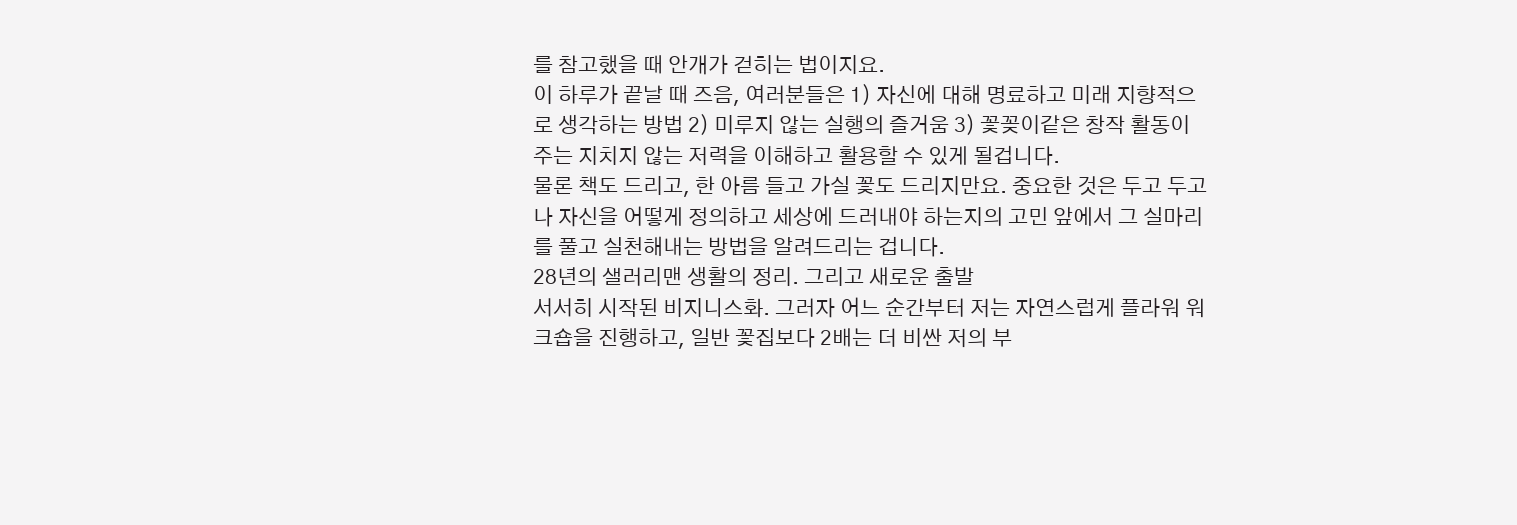를 참고했을 때 안개가 걷히는 법이지요.
이 하루가 끝날 때 즈음, 여러분들은 1) 자신에 대해 명료하고 미래 지향적으로 생각하는 방법 2) 미루지 않는 실행의 즐거움 3) 꽃꽂이같은 창작 활동이 주는 지치지 않는 저력을 이해하고 활용할 수 있게 될겁니다.
물론 책도 드리고, 한 아름 들고 가실 꽃도 드리지만요. 중요한 것은 두고 두고 나 자신을 어떻게 정의하고 세상에 드러내야 하는지의 고민 앞에서 그 실마리를 풀고 실천해내는 방법을 알려드리는 겁니다.
28년의 샐러리맨 생활의 정리. 그리고 새로운 출발
서서히 시작된 비지니스화. 그러자 어느 순간부터 저는 자연스럽게 플라워 워크숍을 진행하고, 일반 꽃집보다 2배는 더 비싼 저의 부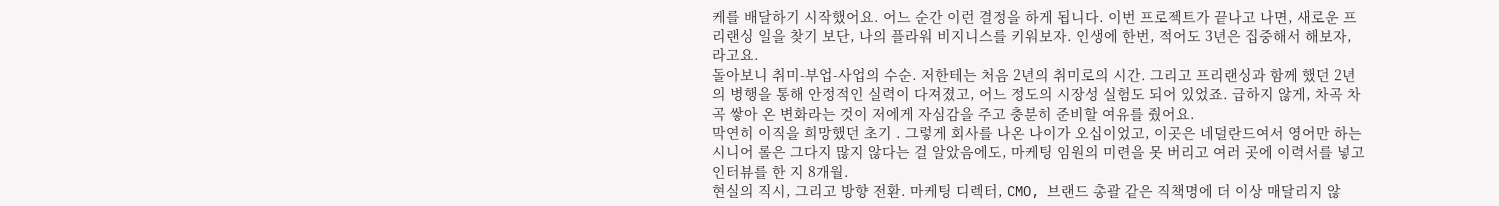케를 배달하기 시작했어요. 어느 순간 이런 결정을 하게 됩니다. 이번 프로젝트가 끝나고 나면, 새로운 프리랜싱 일을 찾기 보단, 나의 플라워 비지니스를 키워보자. 인생에 한번, 적어도 3년은 집중해서 해보자, 라고요.
돌아보니 취미-부업-사업의 수순. 저한테는 처음 2년의 취미로의 시간. 그리고 프리랜싱과 함께 했던 2년의 병행을 통해 안정적인 실력이 다져졌고, 어느 정도의 시장성 실험도 되어 있었죠. 급하지 않게, 차곡 차곡 쌓아 온 변화라는 것이 저에게 자심감을 주고 충분히 준비할 여유를 줬어요.
막연히 이직을 희망했던 초기 . 그렇게 회사를 나온 나이가 오십이었고, 이곳은 네덜란드여서 영어만 하는 시니어 롤은 그다지 많지 않다는 걸 알았음에도, 마케팅 임원의 미련을 못 버리고 여러 곳에 이력서를 넣고 인터뷰를 한 지 8개월.
현실의 직시, 그리고 방향 전환. 마케팅 디렉터, CMO, 브랜드 총괄 같은 직책명에 더 이상 매달리지 않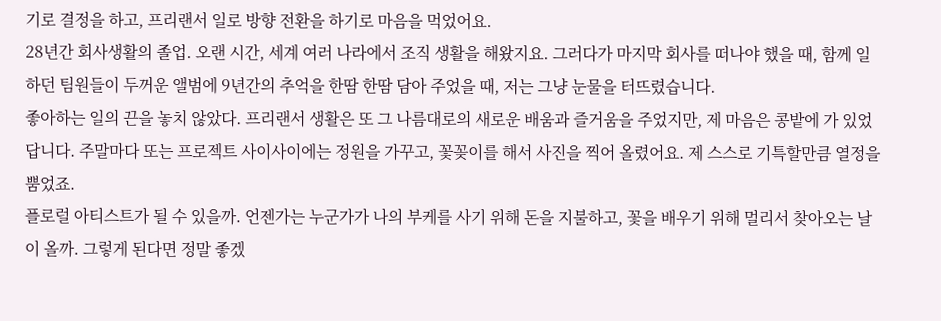기로 결정을 하고, 프리랜서 일로 방향 전환을 하기로 마음을 먹었어요.
28년간 회사생활의 졸업. 오랜 시간, 세계 여러 나라에서 조직 생활을 해왔지요. 그러다가 마지막 회사를 떠나야 했을 때, 함께 일하던 팀원들이 두꺼운 앨범에 9년간의 추억을 한땀 한땀 담아 주었을 때, 저는 그냥 눈물을 터뜨렸습니다.
좋아하는 일의 끈을 놓치 않았다. 프리랜서 생활은 또 그 나름대로의 새로운 배움과 즐거움을 주었지만, 제 마음은 콩밭에 가 있었답니다. 주말마다 또는 프로젝트 사이사이에는 정원을 가꾸고, 꽃꽂이를 해서 사진을 찍어 올렸어요. 제 스스로 기특할만큼 열정을 뿜었죠.
플로럴 아티스트가 될 수 있을까. 언젠가는 누군가가 나의 부케를 사기 위해 돈을 지불하고, 꽃을 배우기 위해 멀리서 찾아오는 날이 올까. 그렇게 된다면 정말 좋겠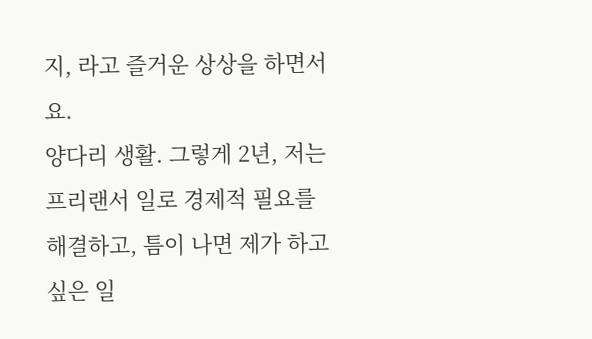지, 라고 즐거운 상상을 하면서요.
양다리 생활. 그렇게 2년, 저는 프리랜서 일로 경제적 필요를 해결하고, 틈이 나면 제가 하고싶은 일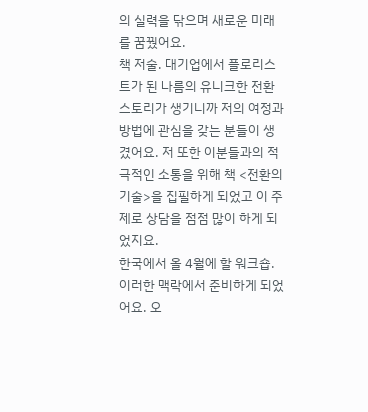의 실력을 닦으며 새로운 미래를 꿈꿨어요.
책 저술. 대기업에서 플로리스트가 된 나름의 유니크한 전환 스토리가 생기니까 저의 여정과 방법에 관심을 갖는 분들이 생겼어요. 저 또한 이분들과의 적극적인 소통을 위해 책 <전환의 기술>을 집필하게 되었고 이 주제로 상담을 점점 많이 하게 되었지요.
한국에서 올 4월에 할 워크숍. 이러한 맥락에서 준비하게 되었어요. 오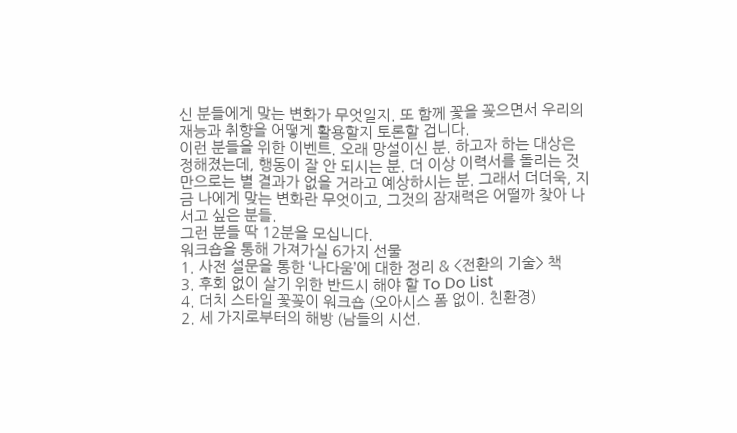신 분들에게 맞는 변화가 무엇일지. 또 함께 꽃을 꽂으면서 우리의 재능과 취향을 어떻게 활용할지 토론할 겁니다.
이런 분들을 위한 이벤트. 오래 망설이신 분. 하고자 하는 대상은 정해졌는데, 행동이 잘 안 되시는 분. 더 이상 이력서를 돌리는 것만으로는 별 결과가 없을 거라고 예상하시는 분. 그래서 더더욱, 지금 나에게 맞는 변화란 무엇이고, 그것의 잠재력은 어떨까 찾아 나서고 싶은 분들.
그런 분들 딱 12분을 모십니다.
워크숍을 통해 가져가실 6가지 선물
1. 사전 설문을 통한 ‘나다움’에 대한 정리 & <전환의 기술> 책
3. 후회 없이 살기 위한 반드시 해야 할 To Do List
4. 더치 스타일 꽃꽂이 워크숍 (오아시스 폼 없이. 친환경)
2. 세 가지로부터의 해방 (남들의 시선.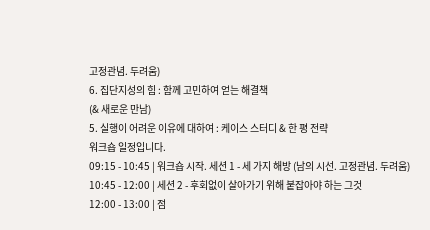고정관념. 두려움)
6. 집단지성의 힘 : 함께 고민하여 얻는 해결책
(& 새로운 만남)
5. 실행이 어려운 이유에 대하여 : 케이스 스터디 & 한 평 전략
워크숍 일정입니다.
09:15 - 10:45 | 워크숍 시작. 세션 1 - 세 가지 해방 (남의 시선. 고정관념. 두려움)
10:45 - 12:00 | 세션 2 - 후회없이 살아가기 위해 붙잡아야 하는 그것
12:00 - 13:00 | 점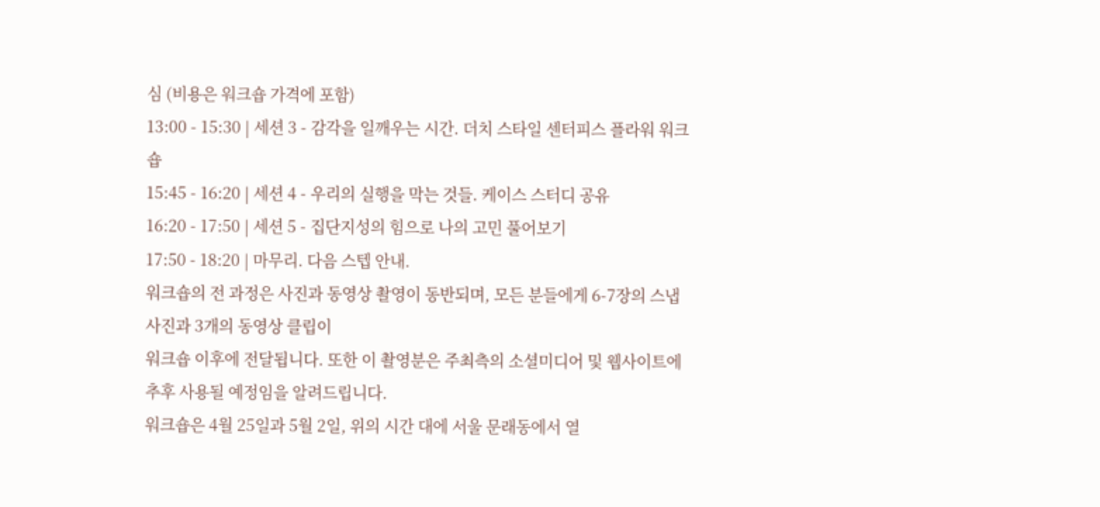심 (비용은 워크숍 가격에 포함)
13:00 - 15:30 | 세션 3 - 감각을 일깨우는 시간. 더치 스타일 센터피스 플라워 워크숍
15:45 - 16:20 | 세션 4 - 우리의 실행을 막는 것들. 케이스 스터디 공유
16:20 - 17:50 | 세션 5 - 집단지성의 힘으로 나의 고민 풀어보기
17:50 - 18:20 | 마무리. 다음 스텝 안내.
워크숍의 전 과정은 사진과 동영상 촬영이 동반되며, 모든 분들에게 6-7장의 스냅 사진과 3개의 동영상 클립이
워크숍 이후에 전달됩니다. 또한 이 촬영분은 주최측의 소셜미디어 및 웹사이트에 추후 사용될 예정임을 알려드립니다.
워크숍은 4월 25일과 5월 2일, 위의 시간 대에 서울 문래동에서 열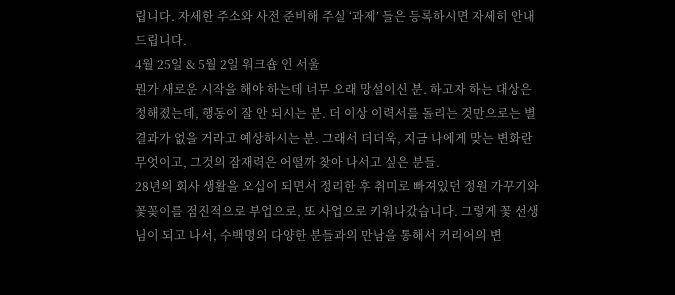립니다. 자세한 주소와 사전 준비해 주실 ‘과제’ 들은 등록하시면 자세히 안내 드립니다.
4월 25일 & 5월 2일 워크숍 인 서울
뭔가 새로운 시작을 해야 하는데 너무 오래 망설이신 분. 하고자 하는 대상은 정해졌는데, 행동이 잘 안 되시는 분. 더 이상 이력서를 돌리는 것만으로는 별 결과가 없을 거라고 예상하시는 분. 그래서 더더욱, 지금 나에게 맞는 변화란 무엇이고, 그것의 잠재력은 어떨까 찾아 나서고 싶은 분들.
28년의 회사 생활을 오십이 되면서 정리한 후 취미로 빠져있던 정원 가꾸기와 꽃꽂이를 점진적으로 부업으로, 또 사업으로 키워나갔습니다. 그렇게 꽃 선생님이 되고 나서, 수백명의 다양한 분들과의 만남을 통해서 커리어의 변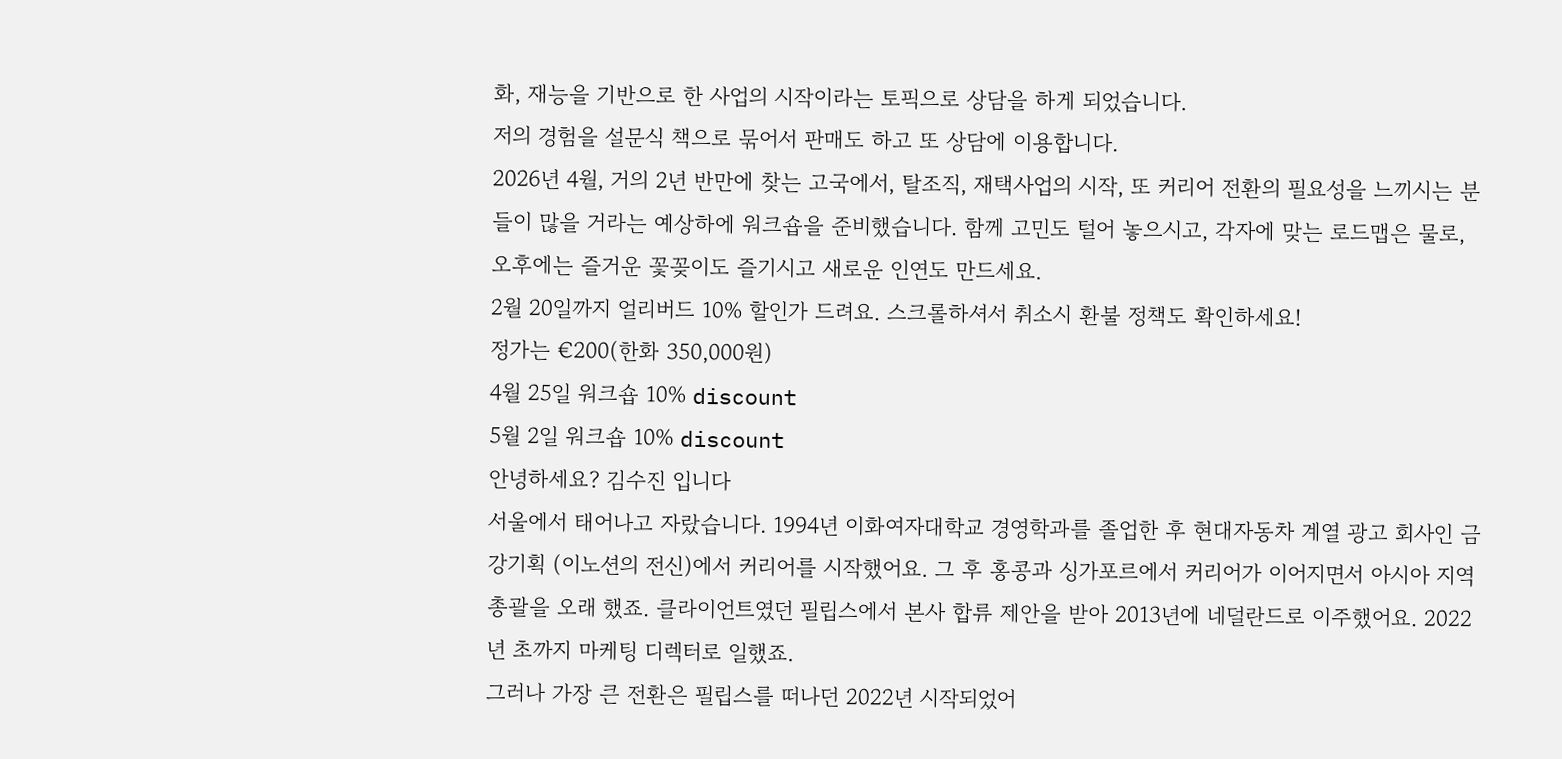화, 재능을 기반으로 한 사업의 시작이라는 토픽으로 상담을 하게 되었습니다.
저의 경험을 설문식 책으로 묶어서 판매도 하고 또 상담에 이용합니다.
2026년 4월, 거의 2년 반만에 찾는 고국에서, 탈조직, 재택사업의 시작, 또 커리어 전환의 필요성을 느끼시는 분들이 많을 거라는 예상하에 워크숍을 준비했습니다. 함께 고민도 털어 놓으시고, 각자에 맞는 로드맵은 물로, 오후에는 즐거운 꽃꽂이도 즐기시고 새로운 인연도 만드세요.
2월 20일까지 얼리버드 10% 할인가 드려요. 스크롤하셔서 취소시 환불 정책도 확인하세요!
정가는 €200(한화 350,000원)
4월 25일 워크숍 10% discount
5월 2일 워크숍 10% discount
안녕하세요? 김수진 입니다
서울에서 태어나고 자랐습니다. 1994년 이화여자대학교 경영학과를 졸업한 후 현대자동차 계열 광고 회사인 금강기획 (이노션의 전신)에서 커리어를 시작했어요. 그 후 홍콩과 싱가포르에서 커리어가 이어지면서 아시아 지역 총괄을 오래 했죠. 클라이언트였던 필립스에서 본사 합류 제안을 받아 2013년에 네덜란드로 이주했어요. 2022년 초까지 마케팅 디렉터로 일했죠.
그러나 가장 큰 전환은 필립스를 떠나던 2022년 시작되었어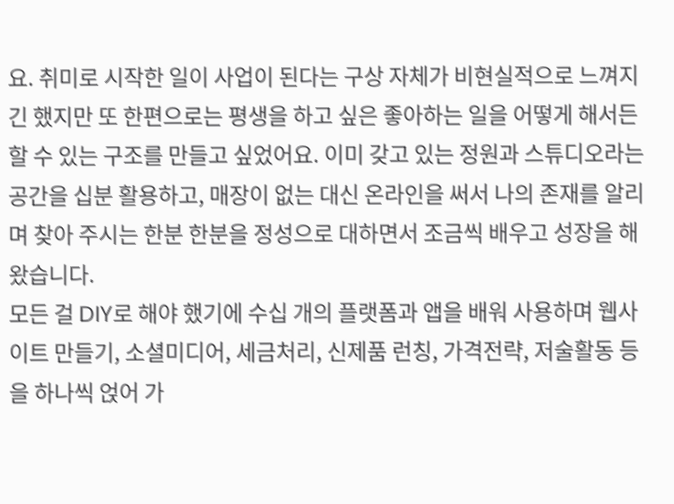요. 취미로 시작한 일이 사업이 된다는 구상 자체가 비현실적으로 느껴지긴 했지만 또 한편으로는 평생을 하고 싶은 좋아하는 일을 어떻게 해서든 할 수 있는 구조를 만들고 싶었어요. 이미 갖고 있는 정원과 스튜디오라는 공간을 십분 활용하고, 매장이 없는 대신 온라인을 써서 나의 존재를 알리며 찾아 주시는 한분 한분을 정성으로 대하면서 조금씩 배우고 성장을 해왔습니다.
모든 걸 DIY로 해야 했기에 수십 개의 플랫폼과 앱을 배워 사용하며 웹사이트 만들기, 소셜미디어, 세금처리, 신제품 런칭, 가격전략, 저술활동 등을 하나씩 얹어 가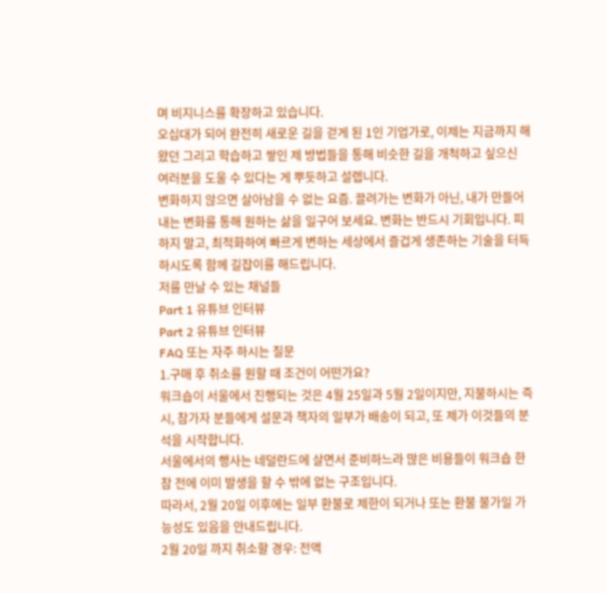며 비지니스를 확장하고 있습니다.
오십대가 되어 완전히 새로운 길을 걷게 된 1인 기업가로, 이제는 지금까지 해왔던 그리고 학습하고 쌓인 제 방법들을 통해 비슷한 길을 개척하고 싶으신 여러분을 도울 수 있다는 게 뿌듯하고 설렙니다.
변화하지 않으면 살아남을 수 없는 요즘. 끌려가는 변화가 아닌, 내가 만들어 내는 변화를 통해 원하는 삶을 일구어 보세요. 변화는 반드시 기회입니다. 피하지 말고, 최적화하여 빠르게 변하는 세상에서 즐겁게 생존하는 기술을 터득하시도록 함께 길잡이를 해드립니다.
저를 만날 수 있는 채널들
Part 1 유튜브 인터뷰
Part 2 유튜브 인터뷰
FAQ 또는 자주 하시는 질문
1.구매 후 취소를 원할 때 조건이 어떤가요?
워크숍이 서울에서 진행되는 것은 4월 25일과 5월 2일이지만, 지불하시는 즉시, 참가자 분들에게 설문과 책자의 일부가 배송이 되고, 또 제가 이것들의 분석을 시작합니다.
서울에서의 행사는 네덜란드에 살면서 준비하느라 많은 비용들이 워크숍 한참 전에 이미 발생을 할 수 밖에 없는 구조입니다.
따라서, 2월 20일 이후에는 일부 환불로 제한이 되거나 또는 환불 불가일 가능성도 있음을 안내드립니다.
2월 20일 까지 취소할 경우: 전액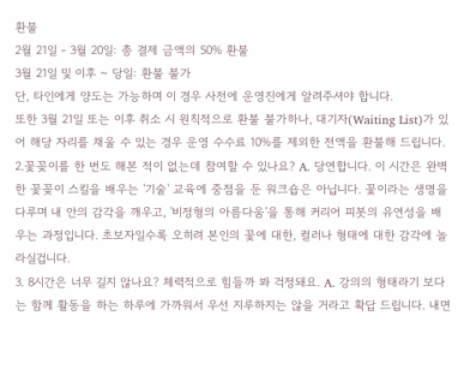환불
2월 21일 - 3월 20일: 총 결제 금액의 50% 환불
3월 21일 및 이후 ~ 당일: 환불 불가
단, 타인에게 양도는 가능하며 이 경우 사전에 운영진에게 알려주셔야 합니다.
또한 3월 21일 또는 이후 취소 시 원칙적으로 환불 불가하나, 대기자(Waiting List)가 있어 해당 자리를 채울 수 있는 경우 운영 수수료 10%를 제외한 전액을 환불해 드립니다.
2.꽃꽂이를 한 번도 해본 적이 없는데 참여할 수 있나요? A. 당연합니다. 이 시간은 완벽한 꽃꽂이 스킬을 배우는 '기술' 교육에 중점을 둔 워크숍은 아닙니다. 꽃이라는 생명을 다루며 내 안의 감각을 깨우고, '비정형의 아름다움'을 통해 커리어 피봇의 유연성을 배우는 과정입니다. 초보자일수록 오히려 본인의 꽃에 대한, 컬러나 형태에 대한 감각에 놀라실겁니다.
3. 8시간은 너무 길지 않나요? 체력적으로 힘들까 봐 걱정돼요. A. 강의의 형태라기 보다는 함께 활동을 하는 하루에 가까워서 우선 지루하지는 않을 거라고 확답 드립니다. 내면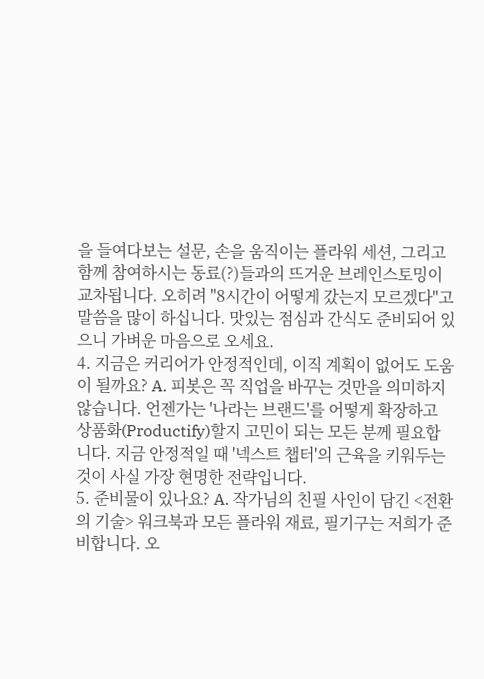을 들여다보는 설문, 손을 움직이는 플라워 세션, 그리고 함께 참여하시는 동료(?)들과의 뜨거운 브레인스토밍이 교차됩니다. 오히려 "8시간이 어떻게 갔는지 모르겠다"고 말씀을 많이 하십니다. 맛있는 점심과 간식도 준비되어 있으니 가벼운 마음으로 오세요.
4. 지금은 커리어가 안정적인데, 이직 계획이 없어도 도움이 될까요? A. 피봇은 꼭 직업을 바꾸는 것만을 의미하지 않습니다. 언젠가는 '나라는 브랜드'를 어떻게 확장하고 상품화(Productify)할지 고민이 되는 모든 분께 필요합니다. 지금 안정적일 때 '넥스트 챕터'의 근육을 키워두는 것이 사실 가장 현명한 전략입니다.
5. 준비물이 있나요? A. 작가님의 친필 사인이 담긴 <전환의 기술> 워크북과 모든 플라워 재료, 필기구는 저희가 준비합니다. 오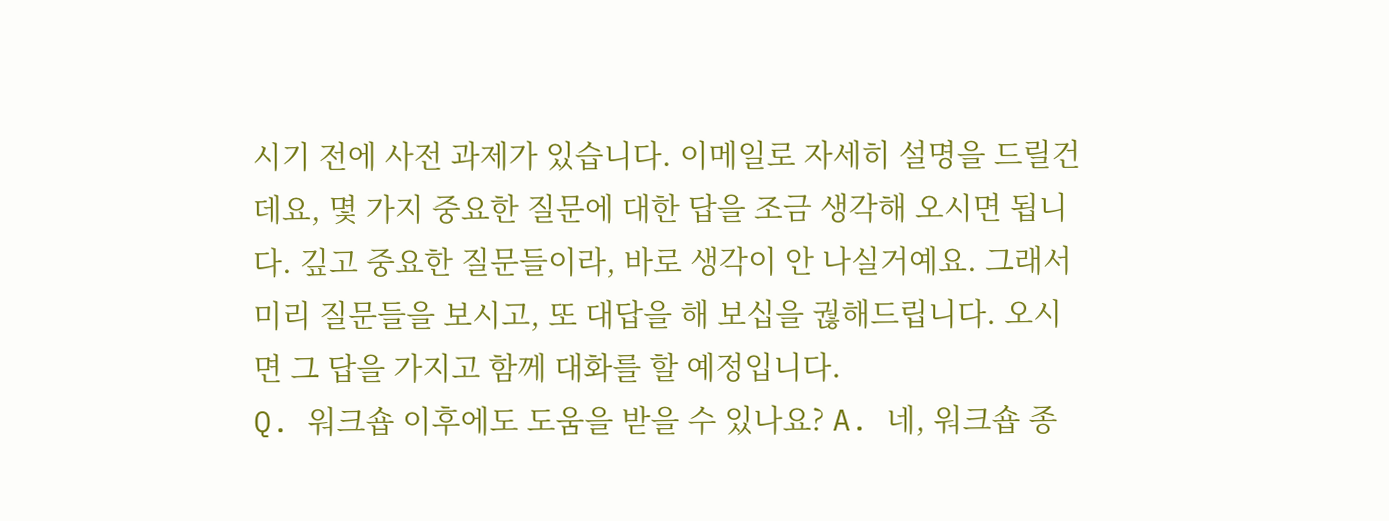시기 전에 사전 과제가 있습니다. 이메일로 자세히 설명을 드릴건데요, 몇 가지 중요한 질문에 대한 답을 조금 생각해 오시면 됩니다. 깊고 중요한 질문들이라, 바로 생각이 안 나실거예요. 그래서 미리 질문들을 보시고, 또 대답을 해 보십을 궎해드립니다. 오시면 그 답을 가지고 함께 대화를 할 예정입니다.
Q. 워크숍 이후에도 도움을 받을 수 있나요? A. 네, 워크숍 종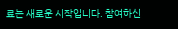료는 새로운 시작입니다. 참여하신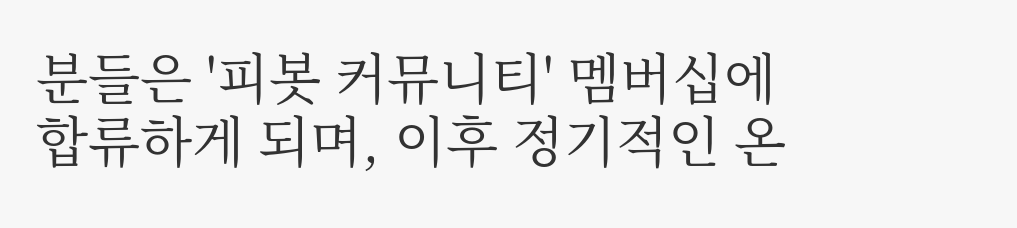분들은 '피봇 커뮤니티' 멤버십에 합류하게 되며, 이후 정기적인 온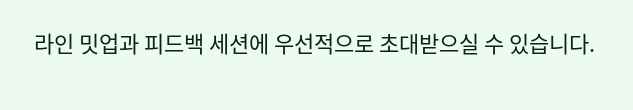라인 밋업과 피드백 세션에 우선적으로 초대받으실 수 있습니다.